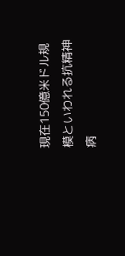現在150億米ドル規模といわれる抗精神病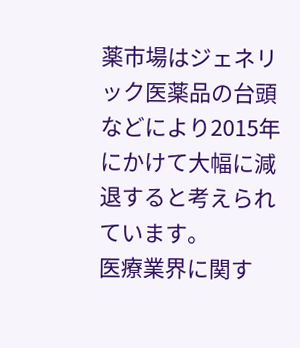薬市場はジェネリック医薬品の台頭などにより2015年にかけて大幅に減退すると考えられています。
医療業界に関す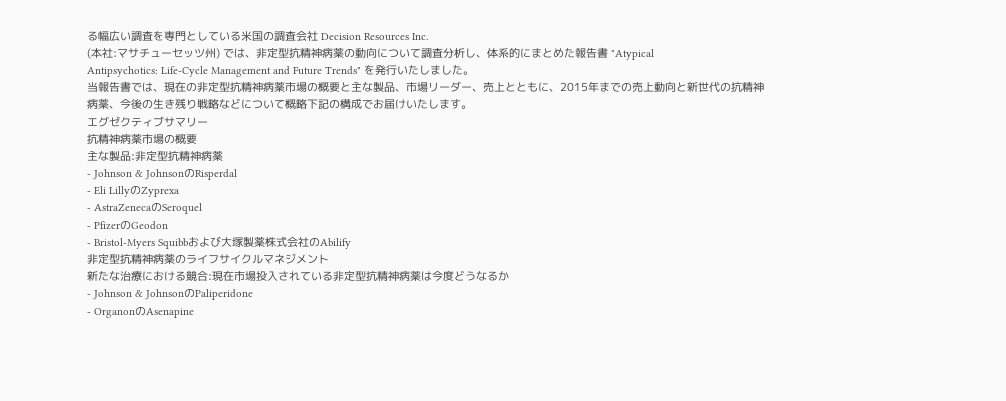る幅広い調査を専門としている米国の調査会社 Decision Resources Inc.
(本社:マサチューセッツ州) では、非定型抗精神病薬の動向について調査分析し、体系的にまとめた報告書 "Atypical
Antipsychotics: Life-Cycle Management and Future Trends" を発行いたしました。
当報告書では、現在の非定型抗精神病薬市場の概要と主な製品、市場リーダー、売上とともに、2015年までの売上動向と新世代の抗精神病薬、今後の生き残り戦略などについて概略下記の構成でお届けいたします。
エグゼクティブサマリー
抗精神病薬市場の概要
主な製品:非定型抗精神病薬
- Johnson & JohnsonのRisperdal
- Eli LillyのZyprexa
- AstraZenecaのSeroquel
- PfizerのGeodon
- Bristol-Myers Squibbおよび大塚製薬株式会社のAbilify
非定型抗精神病薬のライフサイクルマネジメント
新たな治療における競合:現在市場投入されている非定型抗精神病薬は今度どうなるか
- Johnson & JohnsonのPaliperidone
- OrganonのAsenapine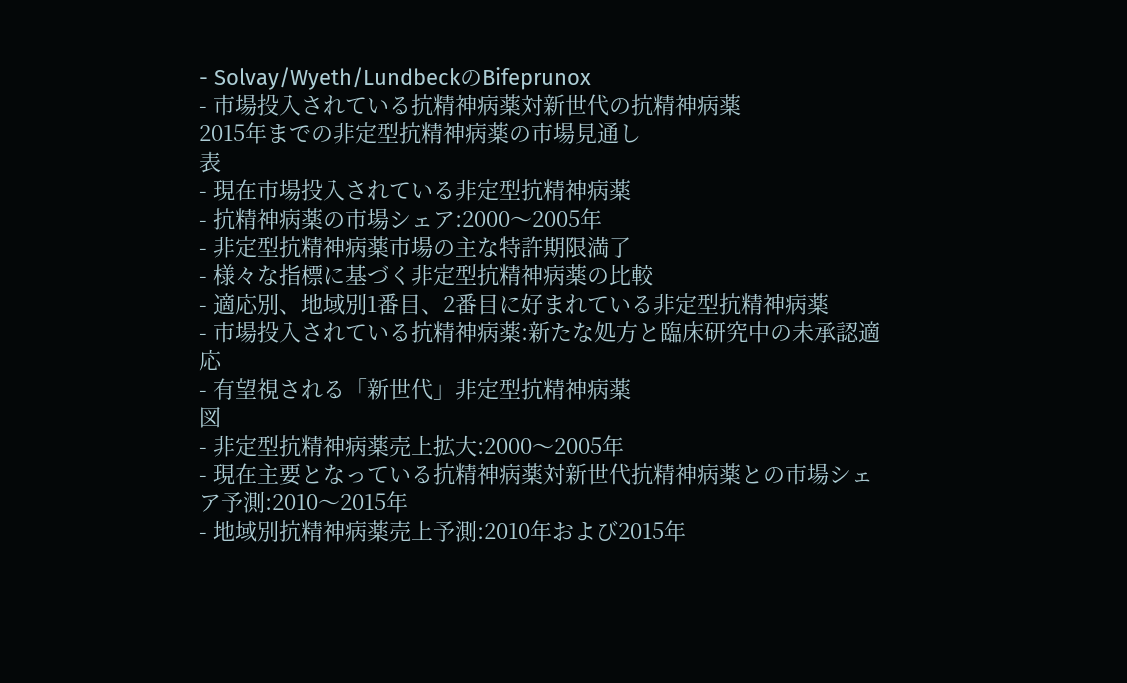- Solvay/Wyeth/LundbeckのBifeprunox
- 市場投入されている抗精神病薬対新世代の抗精神病薬
2015年までの非定型抗精神病薬の市場見通し
表
- 現在市場投入されている非定型抗精神病薬
- 抗精神病薬の市場シェア:2000〜2005年
- 非定型抗精神病薬市場の主な特許期限満了
- 様々な指標に基づく非定型抗精神病薬の比較
- 適応別、地域別1番目、2番目に好まれている非定型抗精神病薬
- 市場投入されている抗精神病薬:新たな処方と臨床研究中の未承認適応
- 有望視される「新世代」非定型抗精神病薬
図
- 非定型抗精神病薬売上拡大:2000〜2005年
- 現在主要となっている抗精神病薬対新世代抗精神病薬との市場シェア予測:2010〜2015年
- 地域別抗精神病薬売上予測:2010年および2015年